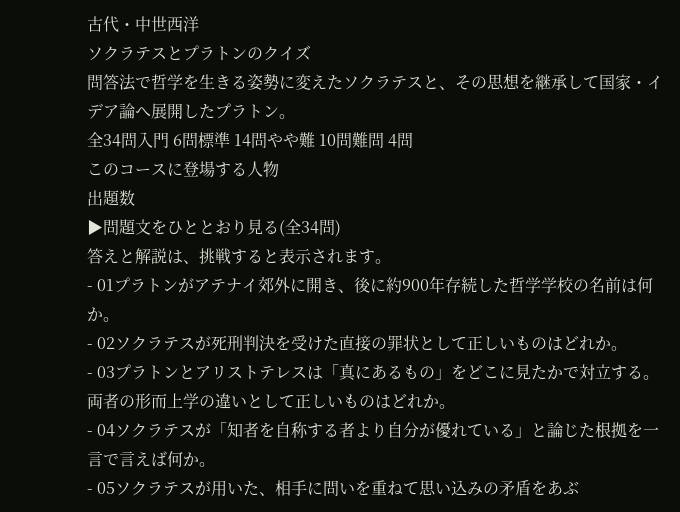古代・中世西洋
ソクラテスとプラトンのクイズ
問答法で哲学を生きる姿勢に変えたソクラテスと、その思想を継承して国家・イデア論へ展開したプラトン。
全34問入門 6問標準 14問やや難 10問難問 4問
このコースに登場する人物
出題数
▶問題文をひととおり見る(全34問)
答えと解説は、挑戦すると表示されます。
- 01プラトンがアテナイ郊外に開き、後に約900年存続した哲学学校の名前は何か。
- 02ソクラテスが死刑判決を受けた直接の罪状として正しいものはどれか。
- 03プラトンとアリストテレスは「真にあるもの」をどこに見たかで対立する。両者の形而上学の違いとして正しいものはどれか。
- 04ソクラテスが「知者を自称する者より自分が優れている」と論じた根拠を一言で言えば何か。
- 05ソクラテスが用いた、相手に問いを重ねて思い込みの矛盾をあぶ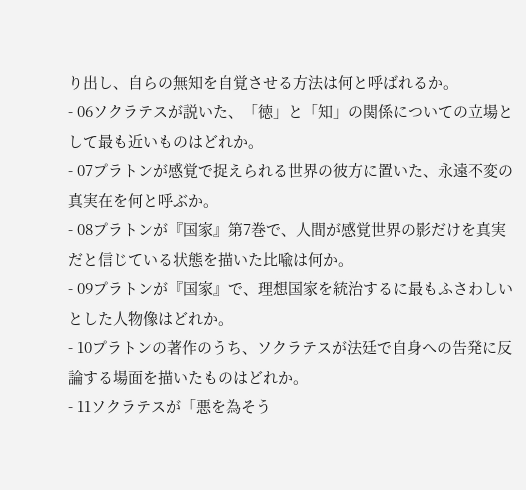り出し、自らの無知を自覚させる方法は何と呼ばれるか。
- 06ソクラテスが説いた、「徳」と「知」の関係についての立場として最も近いものはどれか。
- 07プラトンが感覚で捉えられる世界の彼方に置いた、永遠不変の真実在を何と呼ぶか。
- 08プラトンが『国家』第7巻で、人間が感覚世界の影だけを真実だと信じている状態を描いた比喩は何か。
- 09プラトンが『国家』で、理想国家を統治するに最もふさわしいとした人物像はどれか。
- 10プラトンの著作のうち、ソクラテスが法廷で自身への告発に反論する場面を描いたものはどれか。
- 11ソクラテスが「悪を為そう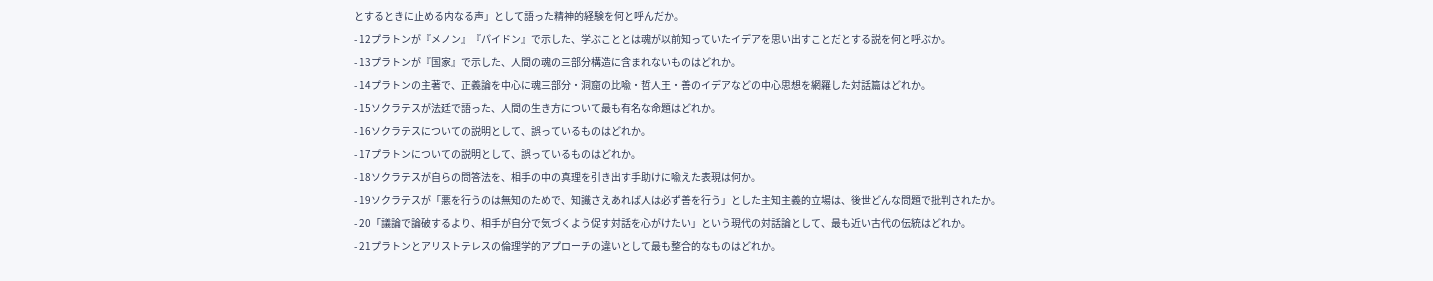とするときに止める内なる声」として語った精神的経験を何と呼んだか。
- 12プラトンが『メノン』『パイドン』で示した、学ぶこととは魂が以前知っていたイデアを思い出すことだとする説を何と呼ぶか。
- 13プラトンが『国家』で示した、人間の魂の三部分構造に含まれないものはどれか。
- 14プラトンの主著で、正義論を中心に魂三部分・洞窟の比喩・哲人王・善のイデアなどの中心思想を網羅した対話篇はどれか。
- 15ソクラテスが法廷で語った、人間の生き方について最も有名な命題はどれか。
- 16ソクラテスについての説明として、誤っているものはどれか。
- 17プラトンについての説明として、誤っているものはどれか。
- 18ソクラテスが自らの問答法を、相手の中の真理を引き出す手助けに喩えた表現は何か。
- 19ソクラテスが「悪を行うのは無知のためで、知識さえあれば人は必ず善を行う」とした主知主義的立場は、後世どんな問題で批判されたか。
- 20「議論で論破するより、相手が自分で気づくよう促す対話を心がけたい」という現代の対話論として、最も近い古代の伝統はどれか。
- 21プラトンとアリストテレスの倫理学的アプローチの違いとして最も整合的なものはどれか。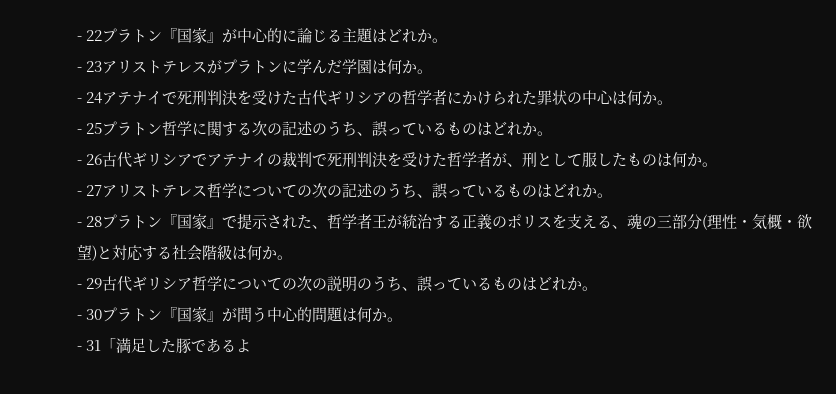- 22プラトン『国家』が中心的に論じる主題はどれか。
- 23アリストテレスがプラトンに学んだ学園は何か。
- 24アテナイで死刑判決を受けた古代ギリシアの哲学者にかけられた罪状の中心は何か。
- 25プラトン哲学に関する次の記述のうち、誤っているものはどれか。
- 26古代ギリシアでアテナイの裁判で死刑判決を受けた哲学者が、刑として服したものは何か。
- 27アリストテレス哲学についての次の記述のうち、誤っているものはどれか。
- 28プラトン『国家』で提示された、哲学者王が統治する正義のポリスを支える、魂の三部分(理性・気概・欲望)と対応する社会階級は何か。
- 29古代ギリシア哲学についての次の説明のうち、誤っているものはどれか。
- 30プラトン『国家』が問う中心的問題は何か。
- 31「満足した豚であるよ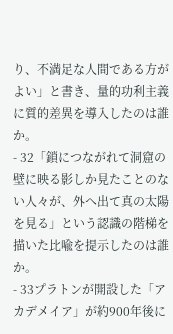り、不満足な人間である方がよい」と書き、量的功利主義に質的差異を導入したのは誰か。
- 32「鎖につながれて洞窟の壁に映る影しか見たことのない人々が、外へ出て真の太陽を見る」という認識の階梯を描いた比喩を提示したのは誰か。
- 33プラトンが開設した「アカデメイア」が約900年後に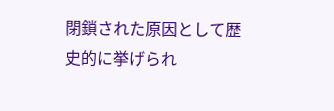閉鎖された原因として歴史的に挙げられ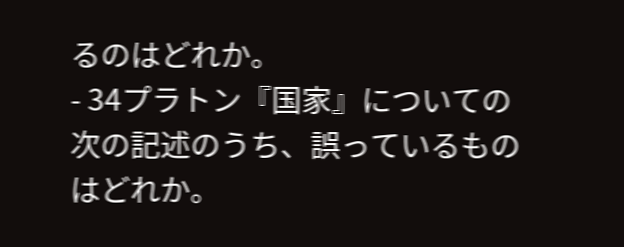るのはどれか。
- 34プラトン『国家』についての次の記述のうち、誤っているものはどれか。